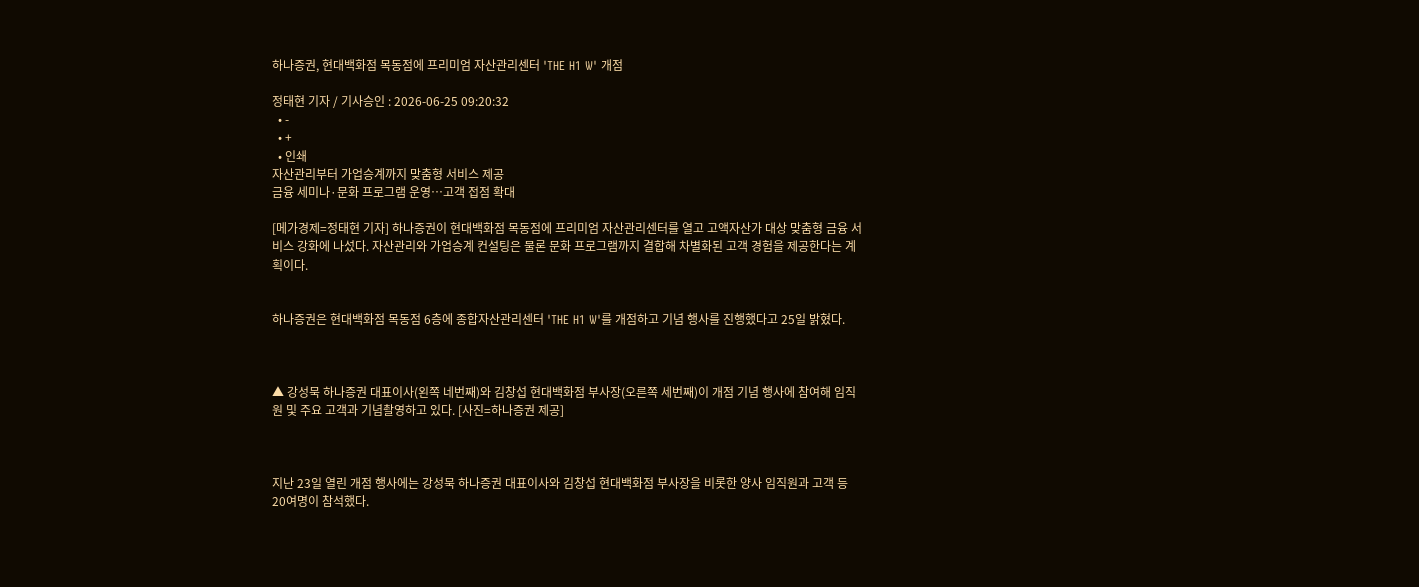하나증권, 현대백화점 목동점에 프리미엄 자산관리센터 'THE H1 W' 개점

정태현 기자 / 기사승인 : 2026-06-25 09:20:32
  • -
  • +
  • 인쇄
자산관리부터 가업승계까지 맞춤형 서비스 제공
금융 세미나·문화 프로그램 운영…고객 접점 확대

[메가경제=정태현 기자] 하나증권이 현대백화점 목동점에 프리미엄 자산관리센터를 열고 고액자산가 대상 맞춤형 금융 서비스 강화에 나섰다. 자산관리와 가업승계 컨설팅은 물론 문화 프로그램까지 결합해 차별화된 고객 경험을 제공한다는 계획이다.


하나증권은 현대백화점 목동점 6층에 종합자산관리센터 'THE H1 W'를 개점하고 기념 행사를 진행했다고 25일 밝혔다.



▲ 강성묵 하나증권 대표이사(왼쪽 네번째)와 김창섭 현대백화점 부사장(오른쪽 세번째)이 개점 기념 행사에 참여해 임직원 및 주요 고객과 기념촬영하고 있다. [사진=하나증권 제공]



지난 23일 열린 개점 행사에는 강성묵 하나증권 대표이사와 김창섭 현대백화점 부사장을 비롯한 양사 임직원과 고객 등 20여명이 참석했다.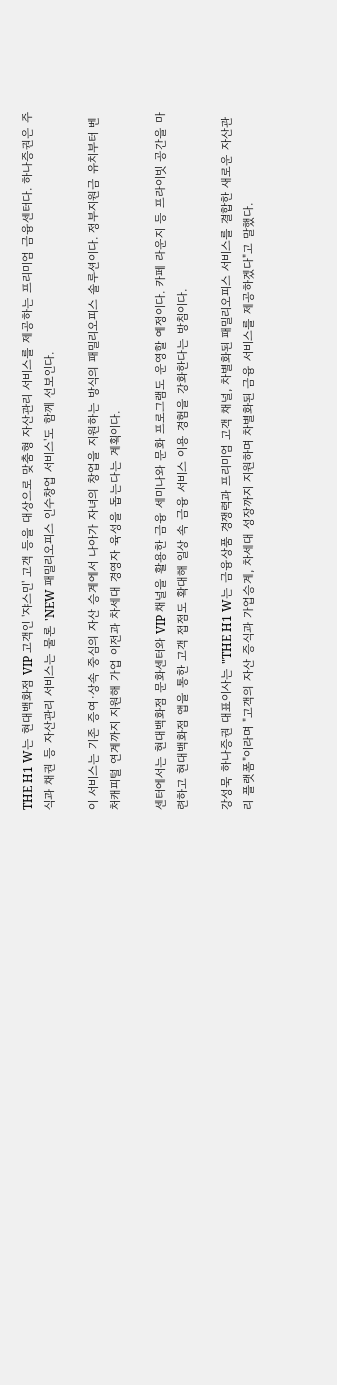THE H1 W는 현대백화점 VIP 고객인 '쟈스민' 고객 등을 대상으로 맞춤형 자산관리 서비스를 제공하는 프리미엄 금융센터다. 하나증권은 주식과 채권 등 자산관리 서비스는 물론 'NEW 패밀리오피스 인수창업 서비스'도 함께 선보인다.

이 서비스는 기존 증여·상속 중심의 자산 승계에서 나아가 자녀의 창업을 지원하는 방식의 패밀리오피스 솔루션이다. 정부지원금 유치부터 벤처캐피털 연계까지 지원해 가업 이전과 차세대 경영자 육성을 돕는다는 계획이다.

센터에서는 현대백화점 문화센터와 VIP 채널을 활용한 금융 세미나와 문화 프로그램도 운영할 예정이다. 카페 라운지 등 프라이빗 공간을 마련하고 현대백화점 앱을 통한 고객 접점도 확대해 일상 속 금융 서비스 이용 경험을 강화한다는 방침이다.

강성묵 하나증권 대표이사는 "THE H1 W는 금융상품 경쟁력과 프리미엄 고객 채널, 차별화된 패밀리오피스 서비스를 결합한 새로운 자산관리 플랫폼"이라며 "고객의 자산 증식과 가업승계, 차세대 성장까지 지원하며 차별화된 금융 서비스를 제공하겠다"고 말했다.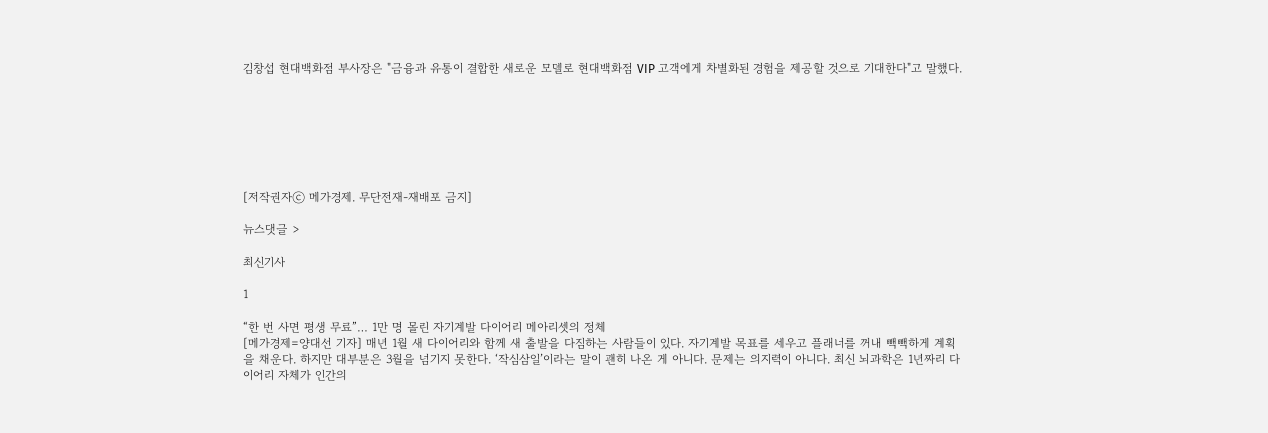김창섭 현대백화점 부사장은 "금융과 유통이 결합한 새로운 모델로 현대백화점 VIP 고객에게 차별화된 경험을 제공할 것으로 기대한다"고 말했다.







[저작권자ⓒ 메가경제. 무단전재-재배포 금지]

뉴스댓글 >

최신기사

1

“한 번 사면 평생 무료”… 1만 명 몰린 자기계발 다이어리 메아리셋의 정체
[메가경제=양대선 기자] 매년 1월 새 다이어리와 함께 새 출발을 다짐하는 사람들이 있다. 자기계발 목표를 세우고 플래너를 꺼내 빽빽하게 계획을 채운다. 하지만 대부분은 3월을 넘기지 못한다. ‘작심삼일’이라는 말이 괜히 나온 게 아니다. 문제는 의지력이 아니다. 최신 뇌과학은 1년짜리 다이어리 자체가 인간의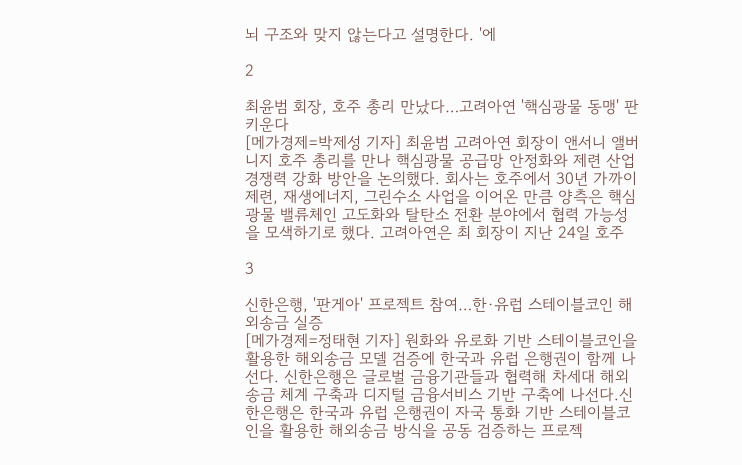뇌 구조와 맞지 않는다고 설명한다. '에

2

최윤범 회장, 호주 총리 만났다…고려아연 '핵심광물 동맹' 판 키운다
[메가경제=박제성 기자] 최윤범 고려아연 회장이 앤서니 앨버니지 호주 총리를 만나 핵심광물 공급망 안정화와 제련 산업 경쟁력 강화 방안을 논의했다. 회사는 호주에서 30년 가까이 제련, 재생에너지, 그린수소 사업을 이어온 만큼 양측은 핵심광물 밸류체인 고도화와 탈탄소 전환 분야에서 협력 가능성을 모색하기로 했다. 고려아연은 최 회장이 지난 24일 호주

3

신한은행, '판게아' 프로젝트 참여…한·유럽 스테이블코인 해외송금 실증
[메가경제=정태현 기자] 원화와 유로화 기반 스테이블코인을 활용한 해외송금 모델 검증에 한국과 유럽 은행권이 함께 나선다. 신한은행은 글로벌 금융기관들과 협력해 차세대 해외송금 체계 구축과 디지털 금융서비스 기반 구축에 나선다.신한은행은 한국과 유럽 은행권이 자국 통화 기반 스테이블코인을 활용한 해외송금 방식을 공동 검증하는 프로젝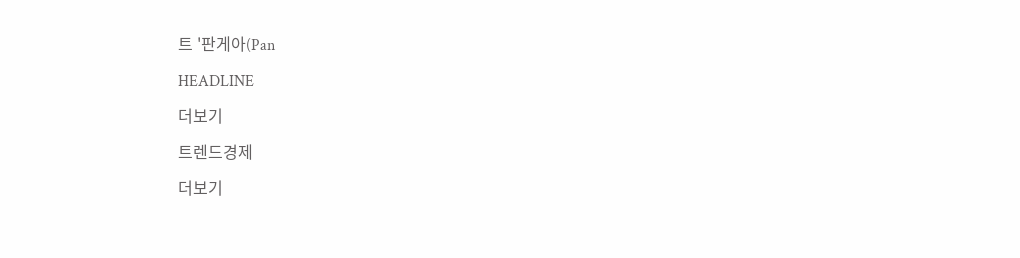트 '판게아(Pan

HEADLINE

더보기

트렌드경제

더보기